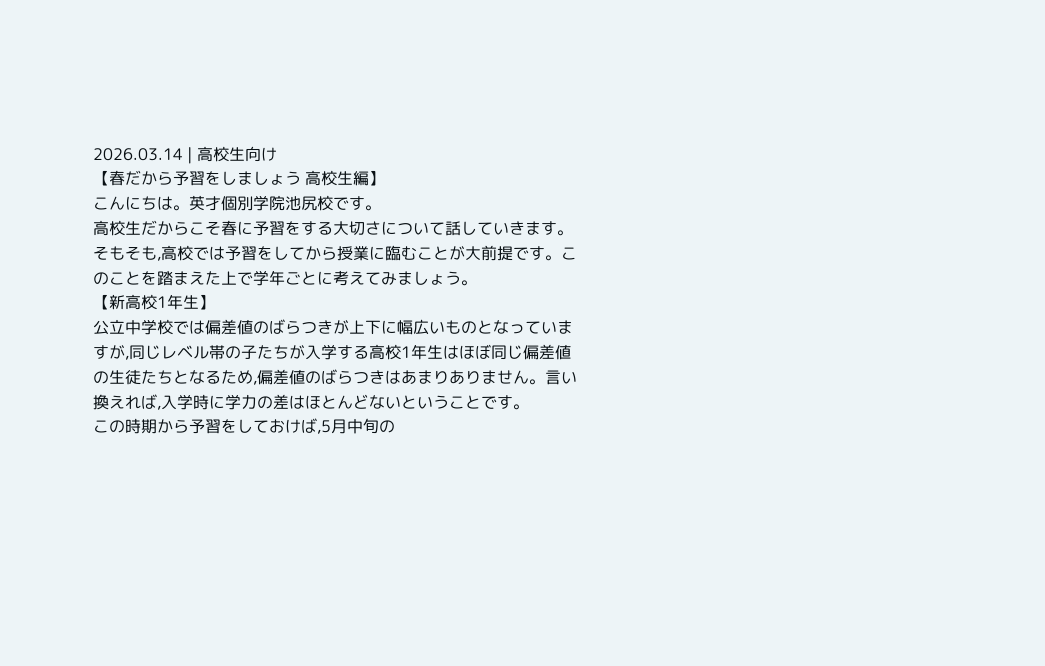2026.03.14 | 高校生向け
【春だから予習をしましょう 高校生編】
こんにちは。英才個別学院池尻校です。
高校生だからこそ春に予習をする大切さについて話していきます。
そもそも,高校では予習をしてから授業に臨むことが大前提です。このことを踏まえた上で学年ごとに考えてみましょう。
【新高校1年生】
公立中学校では偏差値のばらつきが上下に幅広いものとなっていますが,同じレベル帯の子たちが入学する高校1年生はほぼ同じ偏差値の生徒たちとなるため,偏差値のばらつきはあまりありません。言い換えれば,入学時に学力の差はほとんどないということです。
この時期から予習をしておけば,5月中旬の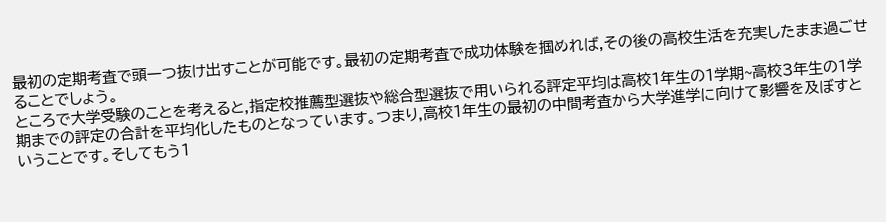最初の定期考査で頭一つ抜け出すことが可能です。最初の定期考査で成功体験を掴めれば,その後の高校生活を充実したまま過ごせることでしょう。
ところで大学受験のことを考えると,指定校推薦型選抜や総合型選抜で用いられる評定平均は高校1年生の1学期~高校3年生の1学期までの評定の合計を平均化したものとなっています。つまり,高校1年生の最初の中間考査から大学進学に向けて影響を及ぼすということです。そしてもう1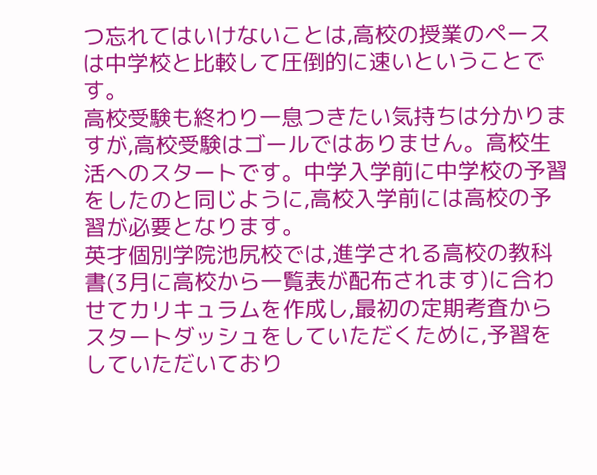つ忘れてはいけないことは,高校の授業のペースは中学校と比較して圧倒的に速いということです。
高校受験も終わり一息つきたい気持ちは分かりますが,高校受験はゴールではありません。高校生活へのスタートです。中学入学前に中学校の予習をしたのと同じように,高校入学前には高校の予習が必要となります。
英才個別学院池尻校では,進学される高校の教科書(3月に高校から一覧表が配布されます)に合わせてカリキュラムを作成し,最初の定期考査からスタートダッシュをしていただくために,予習をしていただいており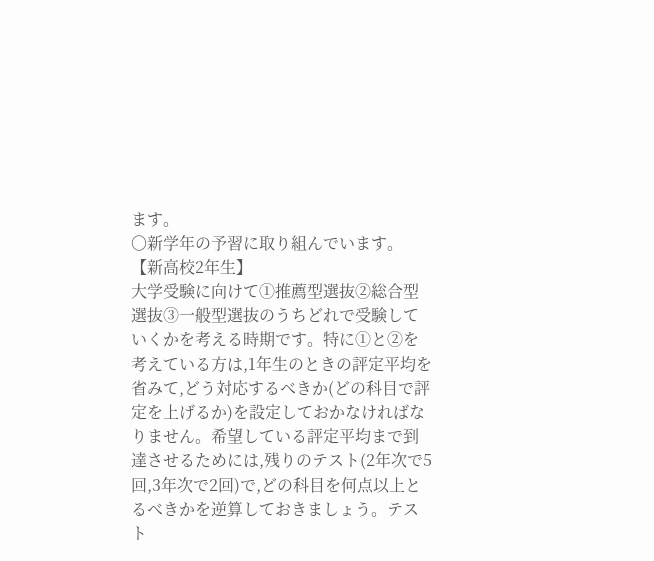ます。
〇新学年の予習に取り組んでいます。
【新高校2年生】
大学受験に向けて①推薦型選抜②総合型選抜③一般型選抜のうちどれで受験していくかを考える時期です。特に①と②を考えている方は,1年生のときの評定平均を省みて,どう対応するべきか(どの科目で評定を上げるか)を設定しておかなければなりません。希望している評定平均まで到達させるためには,残りのテスト(2年次で5回,3年次で2回)で,どの科目を何点以上とるべきかを逆算しておきましょう。テスト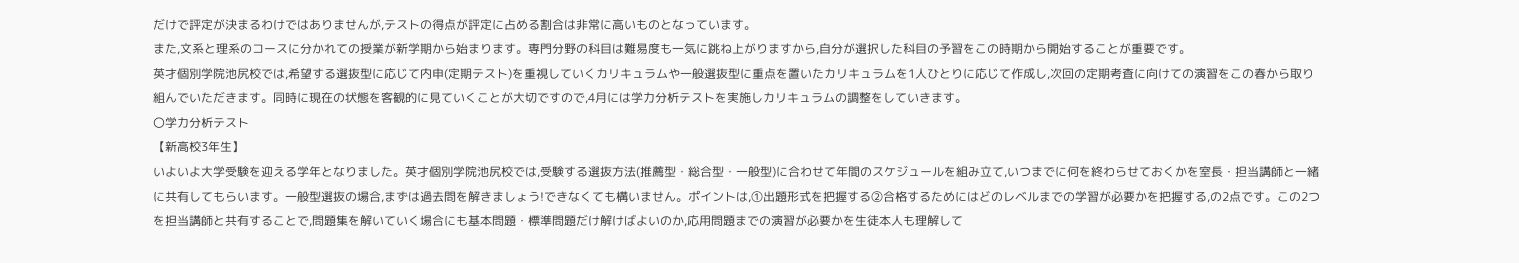だけで評定が決まるわけではありませんが,テストの得点が評定に占める割合は非常に高いものとなっています。
また,文系と理系のコースに分かれての授業が新学期から始まります。専門分野の科目は難易度も一気に跳ね上がりますから,自分が選択した科目の予習をこの時期から開始することが重要です。
英才個別学院池尻校では,希望する選抜型に応じて内申(定期テスト)を重視していくカリキュラムや一般選抜型に重点を置いたカリキュラムを1人ひとりに応じて作成し,次回の定期考査に向けての演習をこの春から取り組んでいただきます。同時に現在の状態を客観的に見ていくことが大切ですので,4月には学力分析テストを実施しカリキュラムの調整をしていきます。
〇学力分析テスト
【新高校3年生】
いよいよ大学受験を迎える学年となりました。英才個別学院池尻校では,受験する選抜方法(推薦型・総合型・一般型)に合わせて年間のスケジュールを組み立て,いつまでに何を終わらせておくかを室長・担当講師と一緒に共有してもらいます。一般型選抜の場合,まずは過去問を解きましょう!できなくても構いません。ポイントは,①出題形式を把握する②合格するためにはどのレベルまでの学習が必要かを把握する,の2点です。この2つを担当講師と共有することで,問題集を解いていく場合にも基本問題・標準問題だけ解けばよいのか,応用問題までの演習が必要かを生徒本人も理解して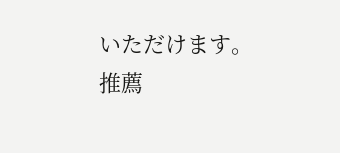いただけます。
推薦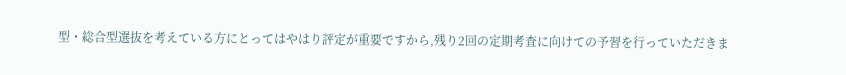型・総合型選抜を考えている方にとってはやはり評定が重要ですから,残り2回の定期考査に向けての予習を行っていただきま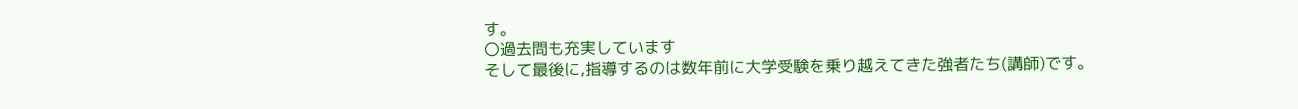す。
〇過去問も充実しています
そして最後に,指導するのは数年前に大学受験を乗り越えてきた強者たち(講師)です。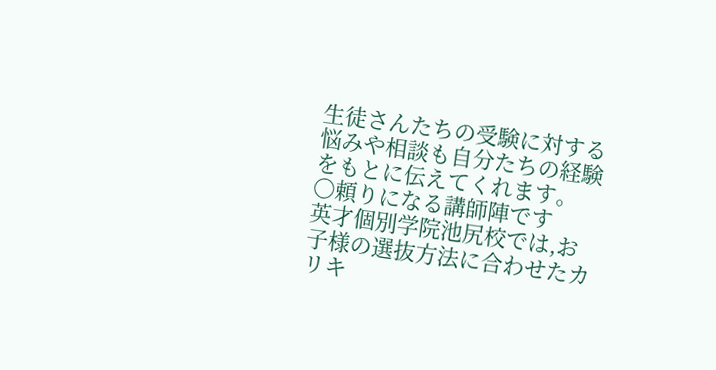生徒さんたちの受験に対する悩みや相談も自分たちの経験をもとに伝えてくれます。
〇頼りになる講師陣です
英才個別学院池尻校では,お子様の選抜方法に合わせたカリキ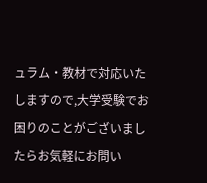ュラム・教材で対応いたしますので,大学受験でお困りのことがございましたらお気軽にお問い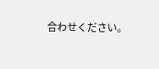合わせください。